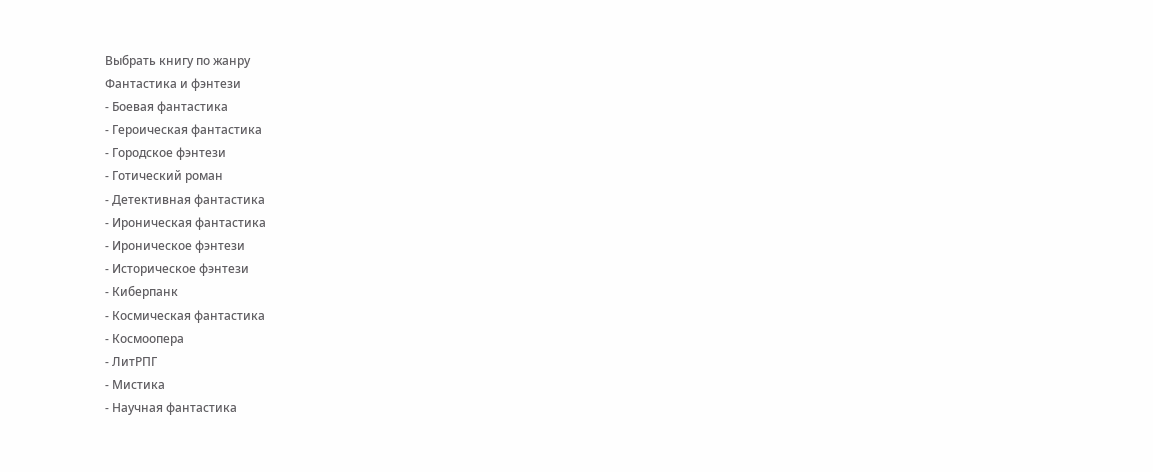Выбрать книгу по жанру
Фантастика и фэнтези
- Боевая фантастика
- Героическая фантастика
- Городское фэнтези
- Готический роман
- Детективная фантастика
- Ироническая фантастика
- Ироническое фэнтези
- Историческое фэнтези
- Киберпанк
- Космическая фантастика
- Космоопера
- ЛитРПГ
- Мистика
- Научная фантастика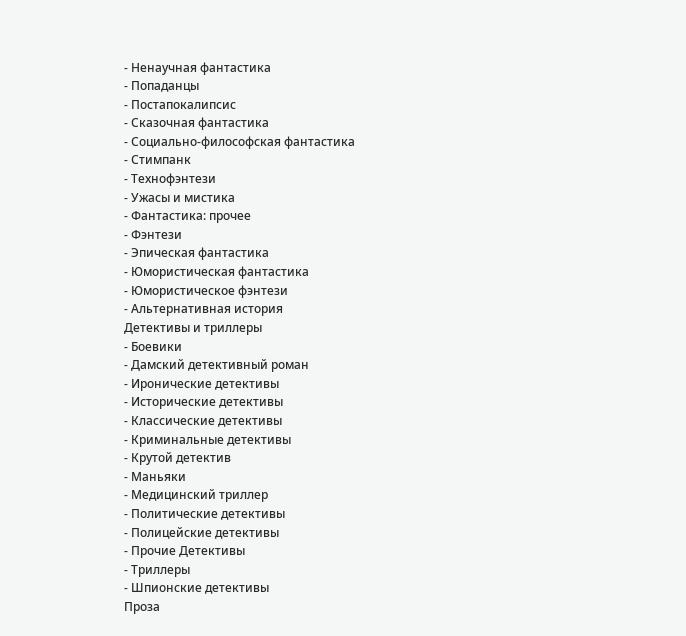- Ненаучная фантастика
- Попаданцы
- Постапокалипсис
- Сказочная фантастика
- Социально-философская фантастика
- Стимпанк
- Технофэнтези
- Ужасы и мистика
- Фантастика: прочее
- Фэнтези
- Эпическая фантастика
- Юмористическая фантастика
- Юмористическое фэнтези
- Альтернативная история
Детективы и триллеры
- Боевики
- Дамский детективный роман
- Иронические детективы
- Исторические детективы
- Классические детективы
- Криминальные детективы
- Крутой детектив
- Маньяки
- Медицинский триллер
- Политические детективы
- Полицейские детективы
- Прочие Детективы
- Триллеры
- Шпионские детективы
Проза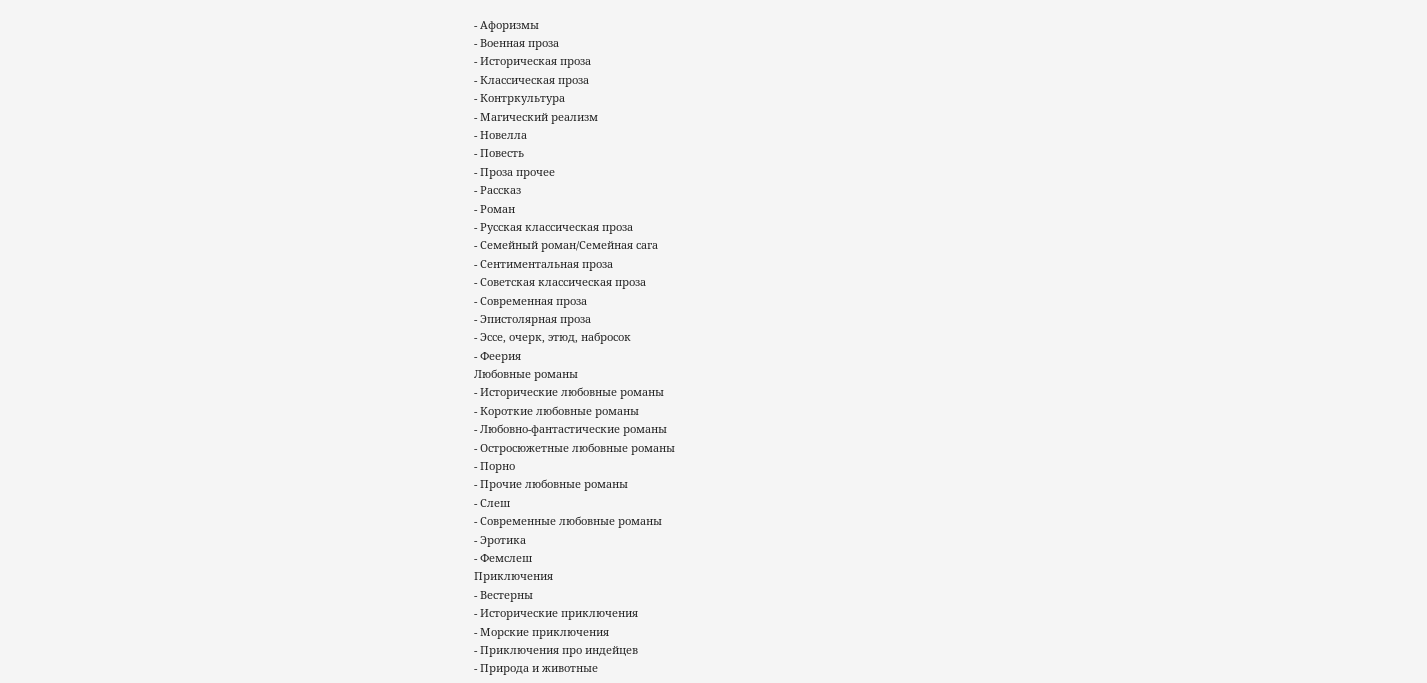- Афоризмы
- Военная проза
- Историческая проза
- Классическая проза
- Контркультура
- Магический реализм
- Новелла
- Повесть
- Проза прочее
- Рассказ
- Роман
- Русская классическая проза
- Семейный роман/Семейная сага
- Сентиментальная проза
- Советская классическая проза
- Современная проза
- Эпистолярная проза
- Эссе, очерк, этюд, набросок
- Феерия
Любовные романы
- Исторические любовные романы
- Короткие любовные романы
- Любовно-фантастические романы
- Остросюжетные любовные романы
- Порно
- Прочие любовные романы
- Слеш
- Современные любовные романы
- Эротика
- Фемслеш
Приключения
- Вестерны
- Исторические приключения
- Морские приключения
- Приключения про индейцев
- Природа и животные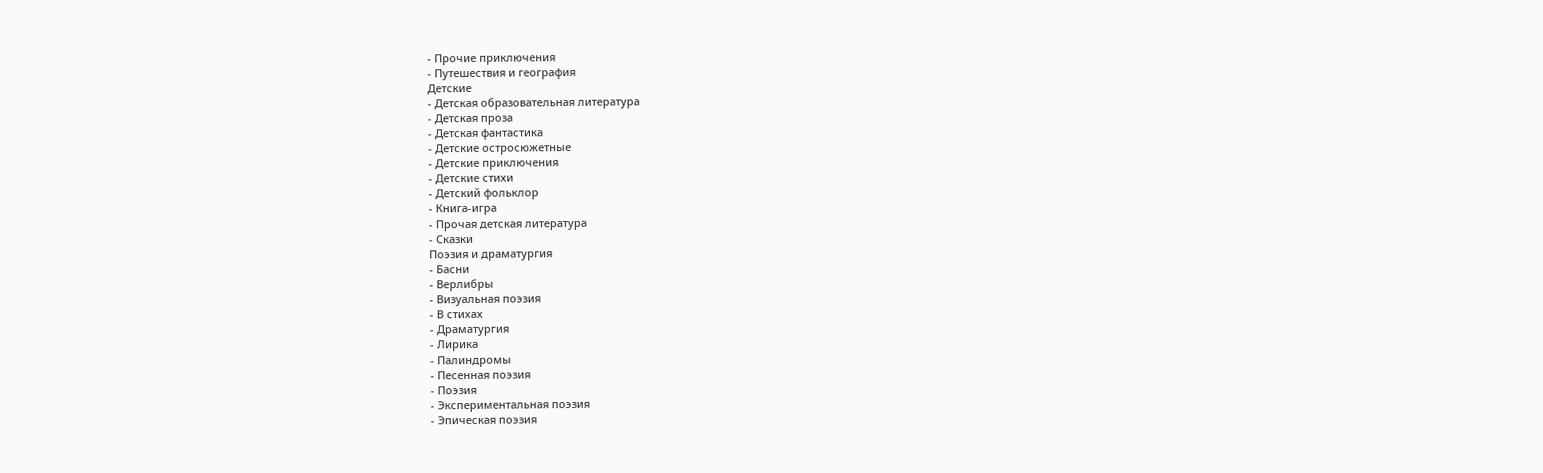- Прочие приключения
- Путешествия и география
Детские
- Детская образовательная литература
- Детская проза
- Детская фантастика
- Детские остросюжетные
- Детские приключения
- Детские стихи
- Детский фольклор
- Книга-игра
- Прочая детская литература
- Сказки
Поэзия и драматургия
- Басни
- Верлибры
- Визуальная поэзия
- В стихах
- Драматургия
- Лирика
- Палиндромы
- Песенная поэзия
- Поэзия
- Экспериментальная поэзия
- Эпическая поэзия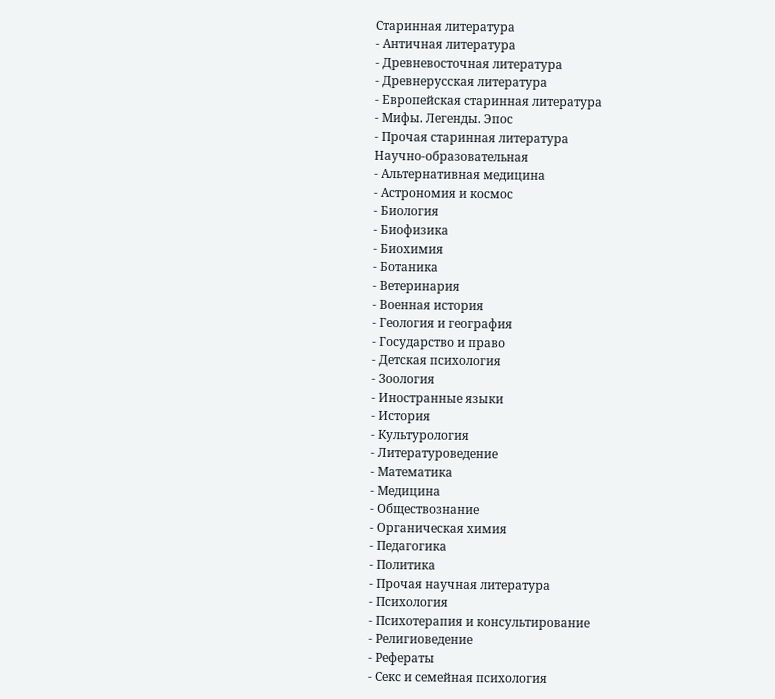Старинная литература
- Античная литература
- Древневосточная литература
- Древнерусская литература
- Европейская старинная литература
- Мифы. Легенды. Эпос
- Прочая старинная литература
Научно-образовательная
- Альтернативная медицина
- Астрономия и космос
- Биология
- Биофизика
- Биохимия
- Ботаника
- Ветеринария
- Военная история
- Геология и география
- Государство и право
- Детская психология
- Зоология
- Иностранные языки
- История
- Культурология
- Литературоведение
- Математика
- Медицина
- Обществознание
- Органическая химия
- Педагогика
- Политика
- Прочая научная литература
- Психология
- Психотерапия и консультирование
- Религиоведение
- Рефераты
- Секс и семейная психология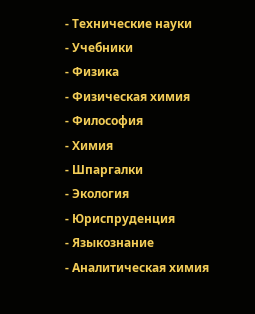- Технические науки
- Учебники
- Физика
- Физическая химия
- Философия
- Химия
- Шпаргалки
- Экология
- Юриспруденция
- Языкознание
- Аналитическая химия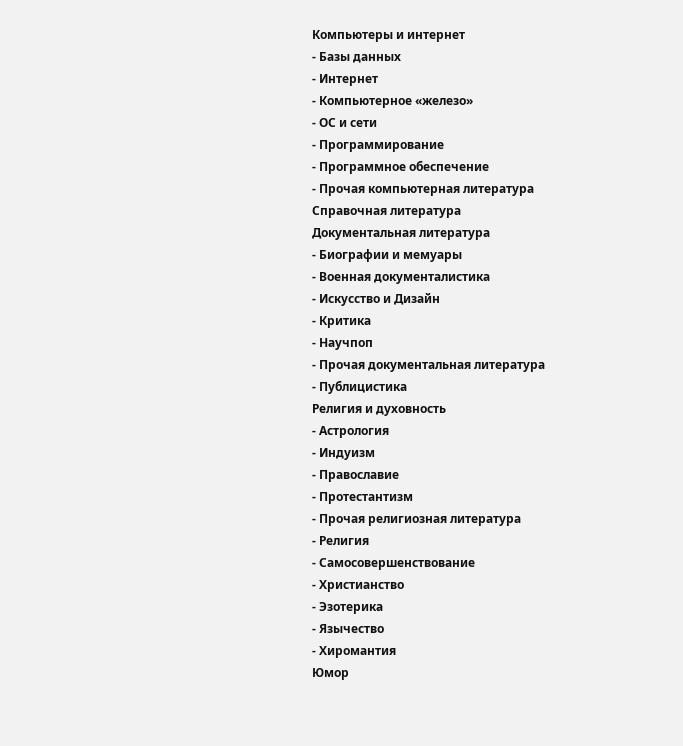Компьютеры и интернет
- Базы данных
- Интернет
- Компьютерное «железо»
- ОС и сети
- Программирование
- Программное обеспечение
- Прочая компьютерная литература
Справочная литература
Документальная литература
- Биографии и мемуары
- Военная документалистика
- Искусство и Дизайн
- Критика
- Научпоп
- Прочая документальная литература
- Публицистика
Религия и духовность
- Астрология
- Индуизм
- Православие
- Протестантизм
- Прочая религиозная литература
- Религия
- Самосовершенствование
- Христианство
- Эзотерика
- Язычество
- Хиромантия
Юмор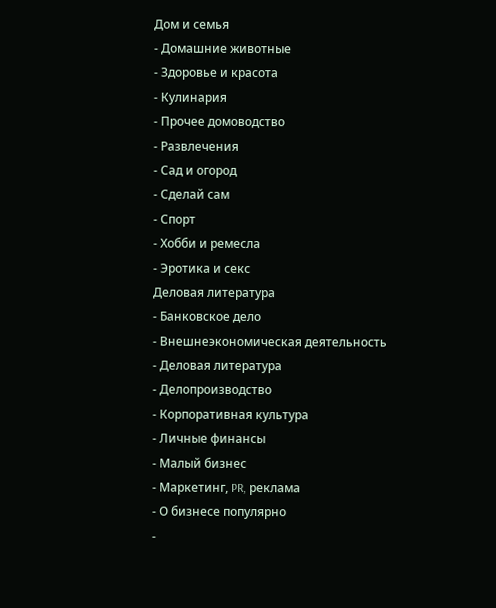Дом и семья
- Домашние животные
- Здоровье и красота
- Кулинария
- Прочее домоводство
- Развлечения
- Сад и огород
- Сделай сам
- Спорт
- Хобби и ремесла
- Эротика и секс
Деловая литература
- Банковское дело
- Внешнеэкономическая деятельность
- Деловая литература
- Делопроизводство
- Корпоративная культура
- Личные финансы
- Малый бизнес
- Маркетинг, PR, реклама
- О бизнесе популярно
-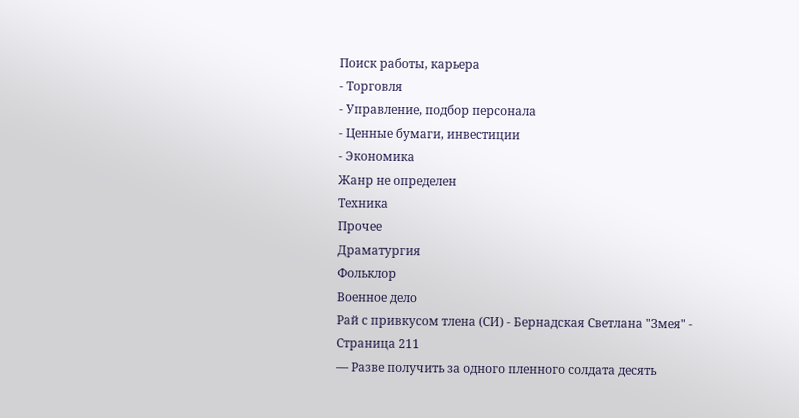Поиск работы, карьера
- Торговля
- Управление, подбор персонала
- Ценные бумаги, инвестиции
- Экономика
Жанр не определен
Техника
Прочее
Драматургия
Фольклор
Военное дело
Рай с привкусом тлена (СИ) - Бернадская Светлана "Змея" - Страница 211
— Разве получить за одного пленного солдата десять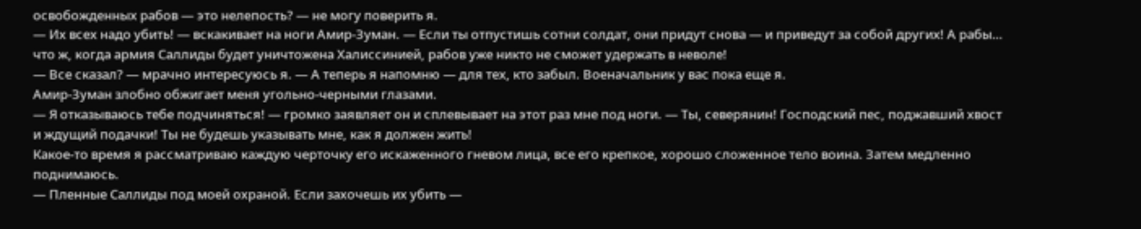освобожденных рабов — это нелепость? — не могу поверить я.
— Их всех надо убить! — вскакивает на ноги Амир-Зуман. — Если ты отпустишь сотни солдат, они придут снова — и приведут за собой других! А рабы… что ж, когда армия Саллиды будет уничтожена Халиссинией, рабов уже никто не сможет удержать в неволе!
— Все сказал? — мрачно интересуюсь я. — А теперь я напомню — для тех, кто забыл. Военачальник у вас пока еще я.
Амир-Зуман злобно обжигает меня угольно-черными глазами.
— Я отказываюсь тебе подчиняться! — громко заявляет он и сплевывает на этот раз мне под ноги. — Ты, северянин! Господский пес, поджавший хвост и ждущий подачки! Ты не будешь указывать мне, как я должен жить!
Какое-то время я рассматриваю каждую черточку его искаженного гневом лица, все его крепкое, хорошо сложенное тело воина. Затем медленно поднимаюсь.
— Пленные Саллиды под моей охраной. Если захочешь их убить —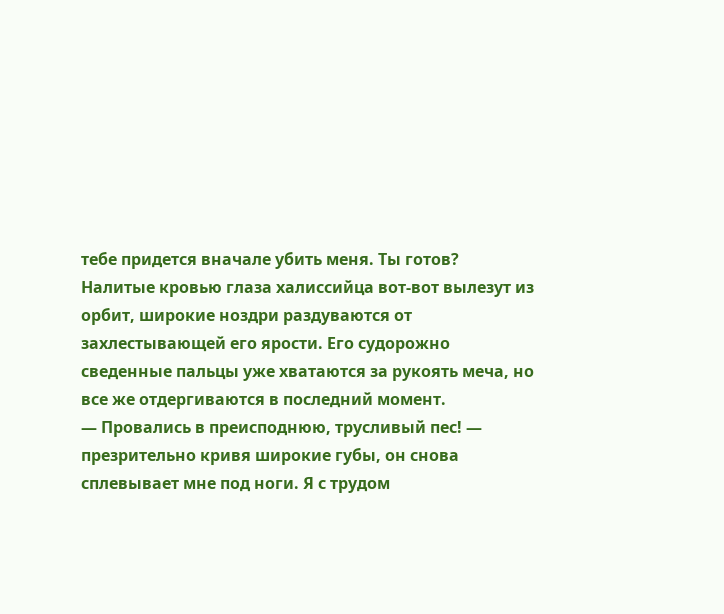тебе придется вначале убить меня. Ты готов?
Налитые кровью глаза халиссийца вот-вот вылезут из орбит, широкие ноздри раздуваются от захлестывающей его ярости. Его судорожно сведенные пальцы уже хватаются за рукоять меча, но все же отдергиваются в последний момент.
— Провались в преисподнюю, трусливый пес! — презрительно кривя широкие губы, он снова сплевывает мне под ноги. Я с трудом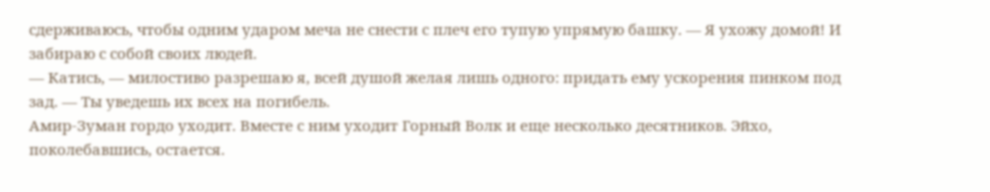сдерживаюсь, чтобы одним ударом меча не снести с плеч его тупую упрямую башку. — Я ухожу домой! И забираю с собой своих людей.
— Катись, — милостиво разрешаю я, всей душой желая лишь одного: придать ему ускорения пинком под зад. — Ты уведешь их всех на погибель.
Амир-Зуман гордо уходит. Вместе с ним уходит Горный Волк и еще несколько десятников. Эйхо, поколебавшись, остается.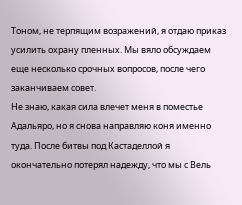Тоном, не терпящим возражений, я отдаю приказ усилить охрану пленных. Мы вяло обсуждаем еще несколько срочных вопросов, после чего заканчиваем совет.
Не знаю, какая сила влечет меня в поместье Адальяро, но я снова направляю коня именно туда. После битвы под Кастаделлой я окончательно потерял надежду, что мы с Вель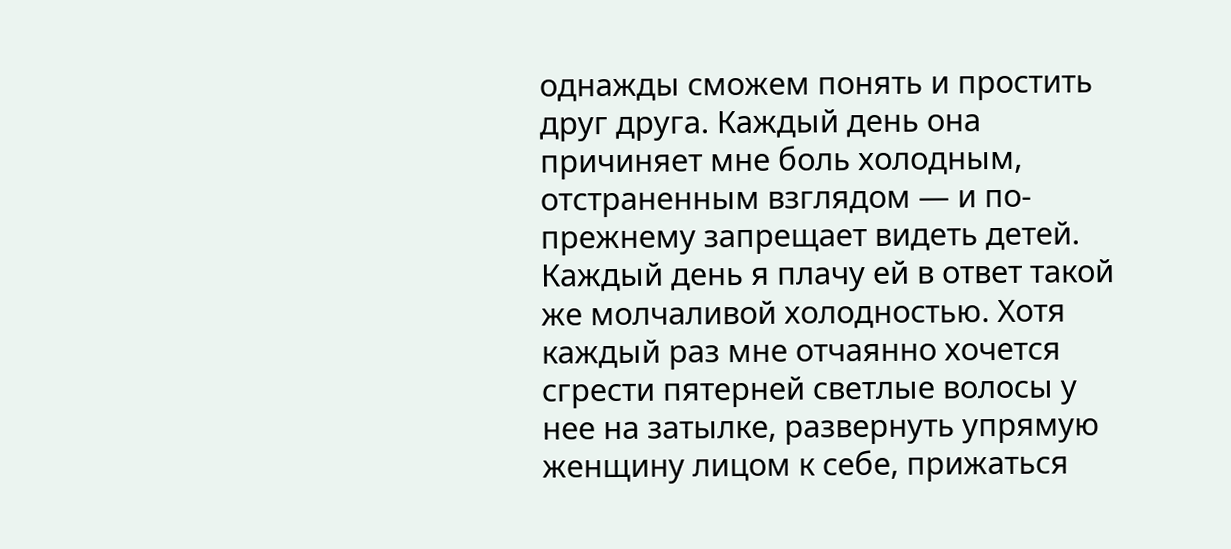однажды сможем понять и простить друг друга. Каждый день она причиняет мне боль холодным, отстраненным взглядом — и по-прежнему запрещает видеть детей. Каждый день я плачу ей в ответ такой же молчаливой холодностью. Хотя каждый раз мне отчаянно хочется сгрести пятерней светлые волосы у нее на затылке, развернуть упрямую женщину лицом к себе, прижаться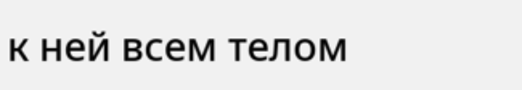к ней всем телом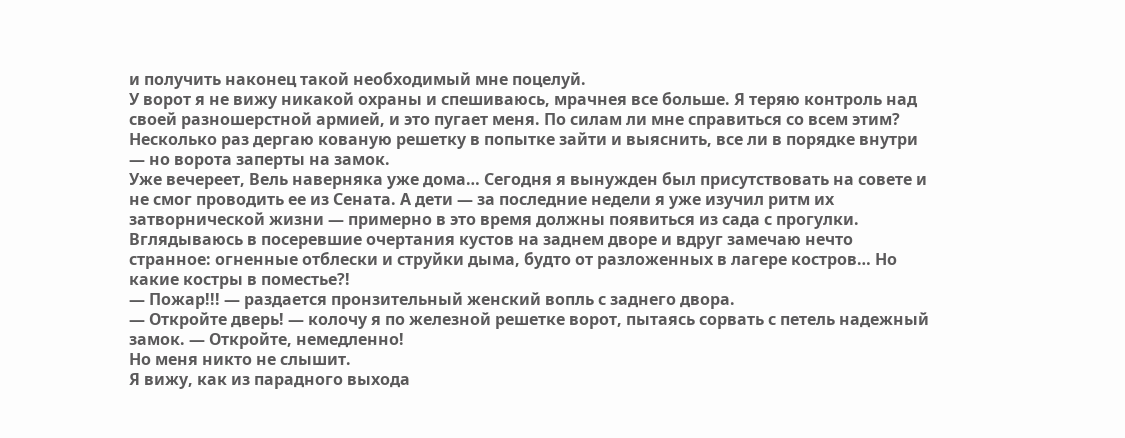и получить наконец такой необходимый мне поцелуй.
У ворот я не вижу никакой охраны и спешиваюсь, мрачнея все больше. Я теряю контроль над своей разношерстной армией, и это пугает меня. По силам ли мне справиться со всем этим?
Несколько раз дергаю кованую решетку в попытке зайти и выяснить, все ли в порядке внутри — но ворота заперты на замок.
Уже вечереет, Вель наверняка уже дома… Сегодня я вынужден был присутствовать на совете и не смог проводить ее из Сената. А дети — за последние недели я уже изучил ритм их затворнической жизни — примерно в это время должны появиться из сада с прогулки.
Вглядываюсь в посеревшие очертания кустов на заднем дворе и вдруг замечаю нечто странное: огненные отблески и струйки дыма, будто от разложенных в лагере костров… Но какие костры в поместье?!
— Пожар!!! — раздается пронзительный женский вопль с заднего двора.
— Откройте дверь! — колочу я по железной решетке ворот, пытаясь сорвать с петель надежный замок. — Откройте, немедленно!
Но меня никто не слышит.
Я вижу, как из парадного выхода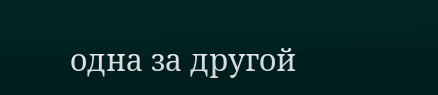одна за другой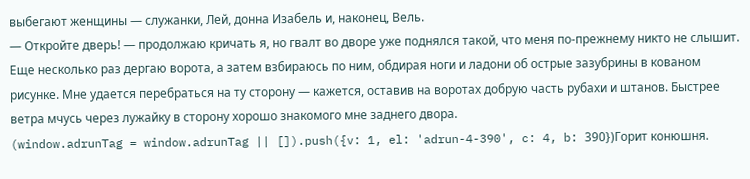выбегают женщины — служанки, Лей, донна Изабель и, наконец, Вель.
— Откройте дверь! — продолжаю кричать я, но гвалт во дворе уже поднялся такой, что меня по-прежнему никто не слышит.
Еще несколько раз дергаю ворота, а затем взбираюсь по ним, обдирая ноги и ладони об острые зазубрины в кованом рисунке. Мне удается перебраться на ту сторону — кажется, оставив на воротах добрую часть рубахи и штанов. Быстрее ветра мчусь через лужайку в сторону хорошо знакомого мне заднего двора.
(window.adrunTag = window.adrunTag || []).push({v: 1, el: 'adrun-4-390', c: 4, b: 390})Горит конюшня.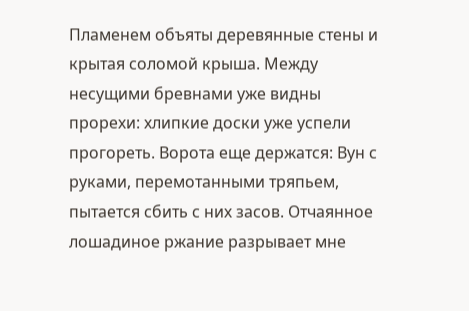Пламенем объяты деревянные стены и крытая соломой крыша. Между несущими бревнами уже видны прорехи: хлипкие доски уже успели прогореть. Ворота еще держатся: Вун с руками, перемотанными тряпьем, пытается сбить с них засов. Отчаянное лошадиное ржание разрывает мне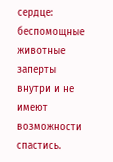сердце: беспомощные животные заперты внутри и не имеют возможности спастись.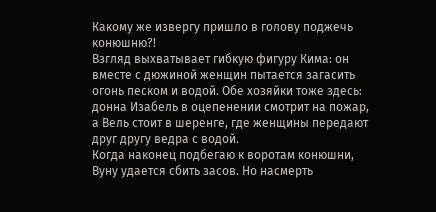Какому же извергу пришло в голову поджечь конюшню?!
Взгляд выхватывает гибкую фигуру Кима: он вместе с дюжиной женщин пытается загасить огонь песком и водой. Обе хозяйки тоже здесь: донна Изабель в оцепенении смотрит на пожар, а Вель стоит в шеренге, где женщины передают друг другу ведра с водой.
Когда наконец подбегаю к воротам конюшни, Вуну удается сбить засов. Но насмерть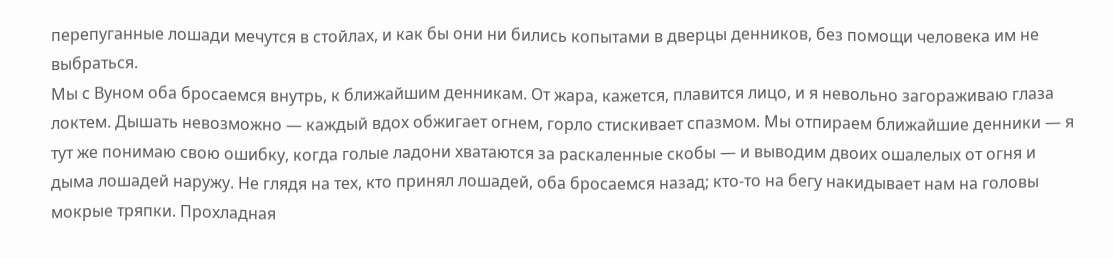перепуганные лошади мечутся в стойлах, и как бы они ни бились копытами в дверцы денников, без помощи человека им не выбраться.
Мы с Вуном оба бросаемся внутрь, к ближайшим денникам. От жара, кажется, плавится лицо, и я невольно загораживаю глаза локтем. Дышать невозможно — каждый вдох обжигает огнем, горло стискивает спазмом. Мы отпираем ближайшие денники — я тут же понимаю свою ошибку, когда голые ладони хватаются за раскаленные скобы — и выводим двоих ошалелых от огня и дыма лошадей наружу. Не глядя на тех, кто принял лошадей, оба бросаемся назад; кто-то на бегу накидывает нам на головы мокрые тряпки. Прохладная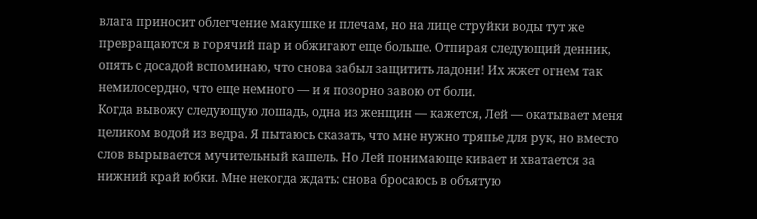влага приносит облегчение макушке и плечам, но на лице струйки воды тут же превращаются в горячий пар и обжигают еще больше. Отпирая следующий денник, опять с досадой вспоминаю, что снова забыл защитить ладони! Их жжет огнем так немилосердно, что еще немного — и я позорно завою от боли.
Когда вывожу следующую лошадь, одна из женщин — кажется, Лей — окатывает меня целиком водой из ведра. Я пытаюсь сказать, что мне нужно тряпье для рук, но вместо слов вырывается мучительный кашель. Но Лей понимающе кивает и хватается за нижний край юбки. Мне некогда ждать: снова бросаюсь в объятую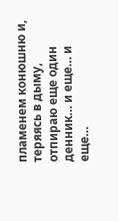пламенем конюшню и, теряясь в дыму, отпираю еще один денник… и еще… и еще…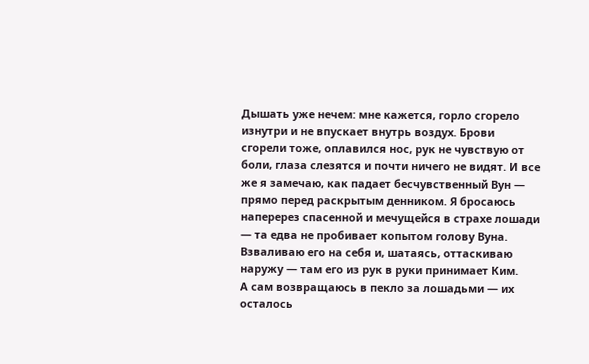Дышать уже нечем: мне кажется, горло сгорело изнутри и не впускает внутрь воздух. Брови сгорели тоже, оплавился нос, рук не чувствую от боли, глаза слезятся и почти ничего не видят. И все же я замечаю, как падает бесчувственный Вун — прямо перед раскрытым денником. Я бросаюсь наперерез спасенной и мечущейся в страхе лошади — та едва не пробивает копытом голову Вуна. Взваливаю его на себя и, шатаясь, оттаскиваю наружу — там его из рук в руки принимает Ким.
А сам возвращаюсь в пекло за лошадьми — их осталось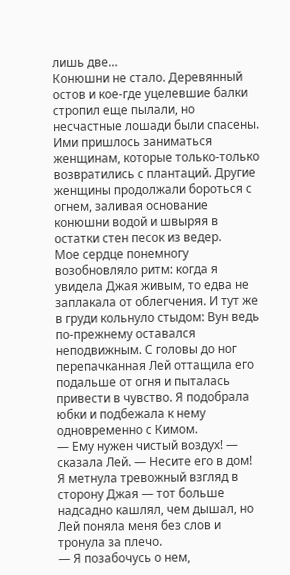лишь две…
Конюшни не стало. Деревянный остов и кое-где уцелевшие балки стропил еще пылали, но несчастные лошади были спасены. Ими пришлось заниматься женщинам, которые только-только возвратились с плантаций. Другие женщины продолжали бороться с огнем, заливая основание конюшни водой и швыряя в остатки стен песок из ведер.
Мое сердце понемногу возобновляло ритм: когда я увидела Джая живым, то едва не заплакала от облегчения. И тут же в груди кольнуло стыдом: Вун ведь по-прежнему оставался неподвижным. С головы до ног перепачканная Лей оттащила его подальше от огня и пыталась привести в чувство. Я подобрала юбки и подбежала к нему одновременно с Кимом.
— Ему нужен чистый воздух! — сказала Лей. — Несите его в дом!
Я метнула тревожный взгляд в сторону Джая — тот больше надсадно кашлял, чем дышал, но Лей поняла меня без слов и тронула за плечо.
— Я позабочусь о нем,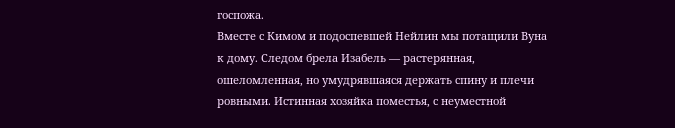госпожа.
Вместе с Кимом и подоспевшей Нейлин мы потащили Вуна к дому. Следом брела Изабель — растерянная, ошеломленная, но умудрявшаяся держать спину и плечи ровными. Истинная хозяйка поместья, с неуместной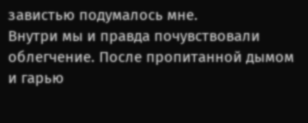завистью подумалось мне.
Внутри мы и правда почувствовали облегчение. После пропитанной дымом и гарью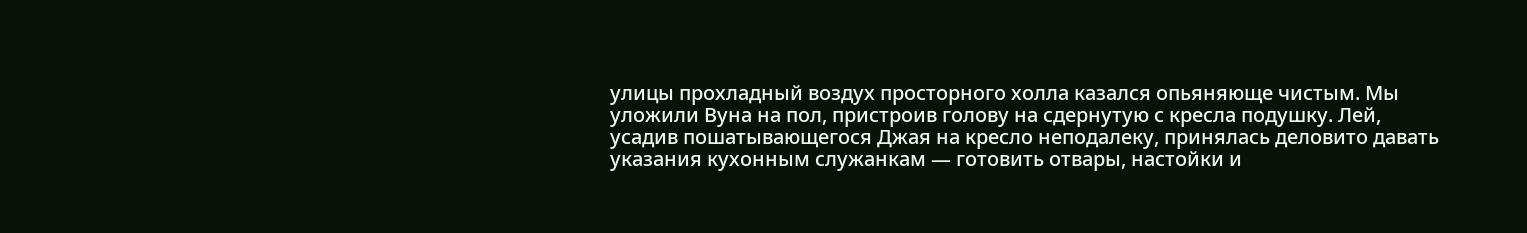улицы прохладный воздух просторного холла казался опьяняюще чистым. Мы уложили Вуна на пол, пристроив голову на сдернутую с кресла подушку. Лей, усадив пошатывающегося Джая на кресло неподалеку, принялась деловито давать указания кухонным служанкам — готовить отвары, настойки и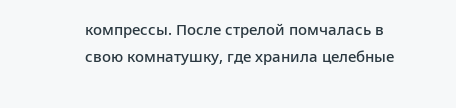компрессы. После стрелой помчалась в свою комнатушку, где хранила целебные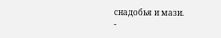снадобья и мази.
-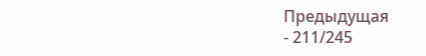Предыдущая
- 211/245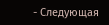- Следующая